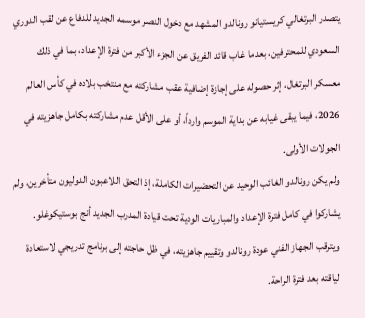يتصدر البرتغالي كريستيانو رونالدو المشهد مع دخول النصر موسمه الجديد للدفاع عن لقب الدوري السعودي للمحترفين، بعدما غاب قائد الفريق عن الجزء الأكبر من فترة الإعداد، بما في ذلك معسكر البرتغال، إثر حصوله على إجازة إضافية عقب مشاركته مع منتخب بلاده في كأس العالم 2026، فيما يبقى غيابه عن بداية الموسم وارداً، أو على الأقل عدم مشاركته بكامل جاهزيته في الجولات الأولى.
ولم يكن رونالدو الغائب الوحيد عن التحضيرات الكاملة، إذ التحق اللاعبون الدوليون متأخرين، ولم يشاركوا في كامل فترة الإعداد والمباريات الودية تحت قيادة المدرب الجديد أنج بوستيكوغلو. ويترقب الجهاز الفني عودة رونالدو وتقييم جاهزيته، في ظل حاجته إلى برنامج تدريجي لاستعادة لياقته بعد فترة الراحة.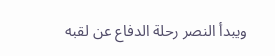ويبدأ النصر رحلة الدفاع عن لقبه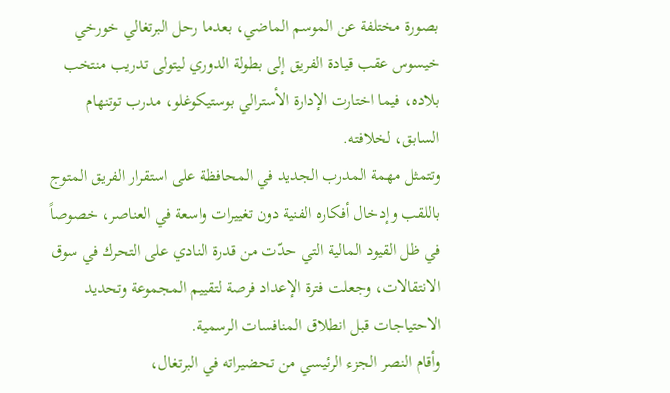بصورة مختلفة عن الموسم الماضي، بعدما رحل البرتغالي خورخي خيسوس عقب قيادة الفريق إلى بطولة الدوري ليتولى تدريب منتخب بلاده، فيما اختارت الإدارة الأسترالي بوستيكوغلو، مدرب توتنهام السابق، لخلافته.
وتتمثل مهمة المدرب الجديد في المحافظة على استقرار الفريق المتوج باللقب وإدخال أفكاره الفنية دون تغييرات واسعة في العناصر، خصوصاً في ظل القيود المالية التي حدّت من قدرة النادي على التحرك في سوق الانتقالات، وجعلت فترة الإعداد فرصة لتقييم المجموعة وتحديد الاحتياجات قبل انطلاق المنافسات الرسمية.
وأقام النصر الجزء الرئيسي من تحضيراته في البرتغال،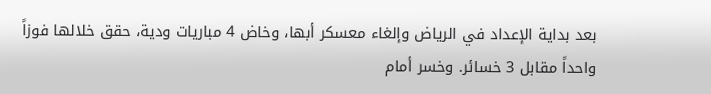بعد بداية الإعداد في الرياض وإلغاء معسكر أبها، وخاض 4 مباريات ودية، حقق خلالها فوزاً واحداً مقابل 3 خسائر. وخسر أمام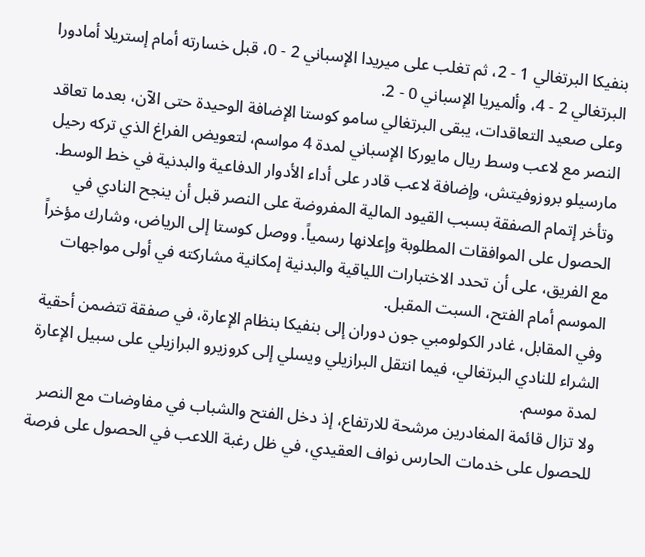بنفيكا البرتغالي 1 - 2، ثم تغلب على ميريدا الإسباني 2 - 0، قبل خسارته أمام إستريلا أمادورا البرتغالي 2 - 4، وألميريا الإسباني 0 - 2.
وعلى صعيد التعاقدات، يبقى البرتغالي سامو كوستا الإضافة الوحيدة حتى الآن، بعدما تعاقد النصر مع لاعب وسط ريال مايوركا الإسباني لمدة 4 مواسم، لتعويض الفراغ الذي تركه رحيل مارسيلو بروزوفيتش، وإضافة لاعب قادر على أداء الأدوار الدفاعية والبدنية في خط الوسط.
وتأخر إتمام الصفقة بسبب القيود المالية المفروضة على النصر قبل أن ينجح النادي في الحصول على الموافقات المطلوبة وإعلانها رسمياً. ووصل كوستا إلى الرياض، وشارك مؤخراً مع الفريق، على أن تحدد الاختبارات اللياقية والبدنية إمكانية مشاركته في أولى مواجهات الموسم أمام الفتح، السبت المقبل.
وفي المقابل، غادر الكولومبي جون دوران إلى بنفيكا بنظام الإعارة، في صفقة تتضمن أحقية الشراء للنادي البرتغالي، فيما انتقل البرازيلي ويسلي إلى كروزيرو البرازيلي على سبيل الإعارة لمدة موسم.
ولا تزال قائمة المغادرين مرشحة للارتفاع، إذ دخل الفتح والشباب في مفاوضات مع النصر للحصول على خدمات الحارس نواف العقيدي، في ظل رغبة اللاعب في الحصول على فرصة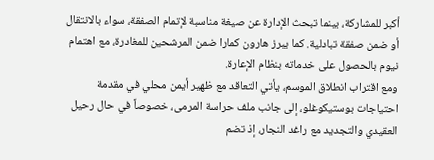أكبر للمشاركة، بينما تبحث الإدارة عن صيغة مناسبة لإتمام الصفقة، سواء بالانتقال أو ضمن صفقة تبادلية. كما يبرز هارون كمارا ضمن المرشحين للمغادرة، مع اهتمام نيوم بالحصول على خدماته بنظام الإعارة.
ومع اقتراب انطلاق الموسم، يأتي التعاقد مع ظهير أيمن محلي في مقدمة احتياجات بوستيكوغلو، إلى جانب ملف حراسة المرمى، خصوصاً في حال رحيل العقيدي والتجديد مع راغد النجار، إذ تضم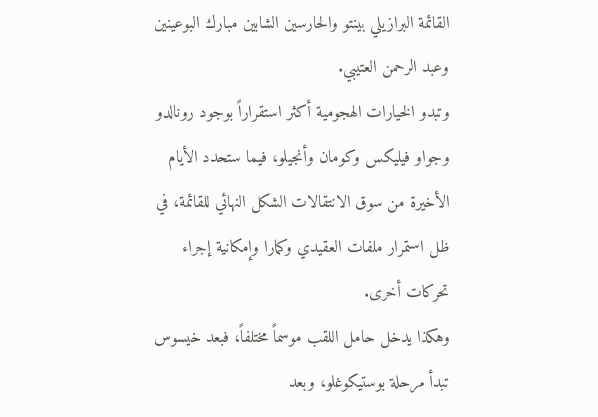القائمة البرازيلي بينتو والحارسين الشابين مبارك البوعينين وعبد الرحمن العتيبي.
وتبدو الخيارات الهجومية أكثر استقراراً بوجود رونالدو وجواو فيليكس وكومان وأنجيلو، فيما ستحدد الأيام الأخيرة من سوق الانتقالات الشكل النهائي للقائمة، في ظل استمرار ملفات العقيدي وكمارا وإمكانية إجراء تحركات أخرى.
وهكذا يدخل حامل اللقب موسماً مختلفاً، فبعد خيسوس تبدأ مرحلة بوستيكوغلو، وبعد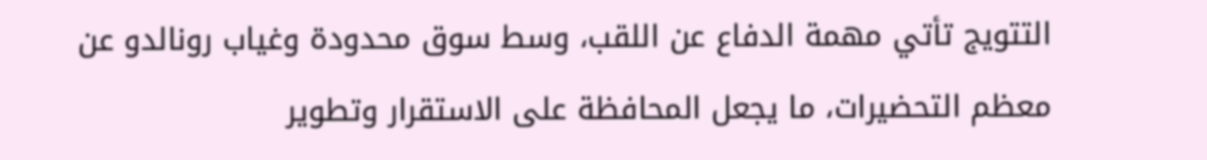التتويج تأتي مهمة الدفاع عن اللقب، وسط سوق محدودة وغياب رونالدو عن معظم التحضيرات، ما يجعل المحافظة على الاستقرار وتطوير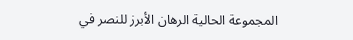المجموعة الحالية الرهان الأبرز للنصر في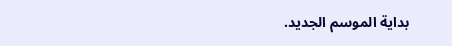بداية الموسم الجديد.